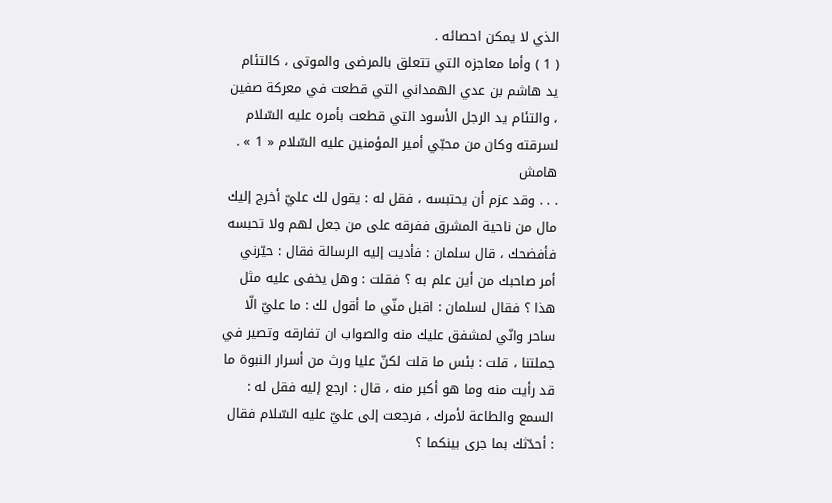الذي لا يمكن احصائه .
( 1 ) وأما معاجزه التي تتعلق بالمرضى والموتى ، كالتئام يد هاشم بن عدي الهمداني التي قطعت في معركة صفين ، والتئام يد الرجل الأسود التي قطعت بأمره عليه السّلام لسرقته وكان من محبّي أمير المؤمنين عليه السّلام « 1 » .
هامش
. . . وقد عزم أن يحتبسه ، فقل له : يقول لك عليّ أخرج إليك مال من ناحية المشرق ففرقه على من جعل لهم ولا تحبسه فأفضحك ، قال سلمان : فأديت إليه الرسالة فقال : حيّرني أمر صاحبك من أين علم به ؟ فقلت : وهل يخفى عليه مثل هذا ؟ فقال لسلمان : اقبل منّي ما أقول لك : ما عليّ الّا ساحر وانّي لمشفق عليك منه والصواب ان تفارقه وتصير في جملتنا ، قلت : بئس ما قلت لكنّ عليا ورث من أسرار النبوة ما قد رأيت منه وما هو أكبر منه ، قال : ارجع إليه فقل له : السمع والطاعة لأمرك ، فرجعت إلى عليّ عليه السّلام فقال : أحدّثك بما جرى بينكما ؟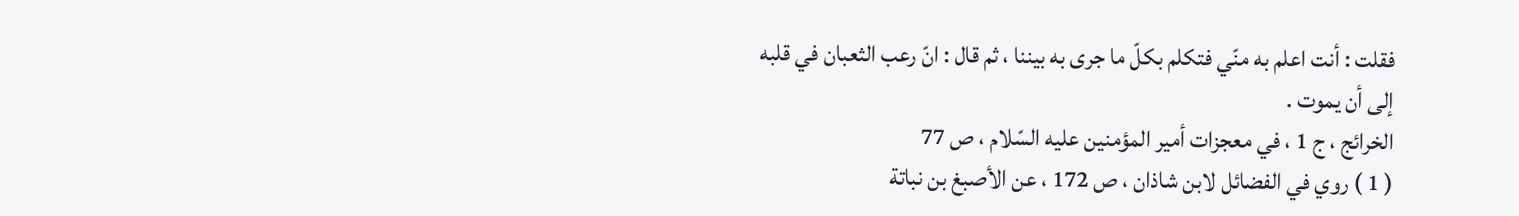فقلت : أنت اعلم به منّي فتكلم بكلّ ما جرى به بيننا ، ثم قال : انّ رعب الثعبان في قلبه إلى أن يموت .
الخرائج ، ج 1 ، في معجزات أمير المؤمنين عليه السّلام ، ص 77
( 1 ) روي في الفضائل لابن شاذان ، ص 172 ، عن الأصبغ بن نباتة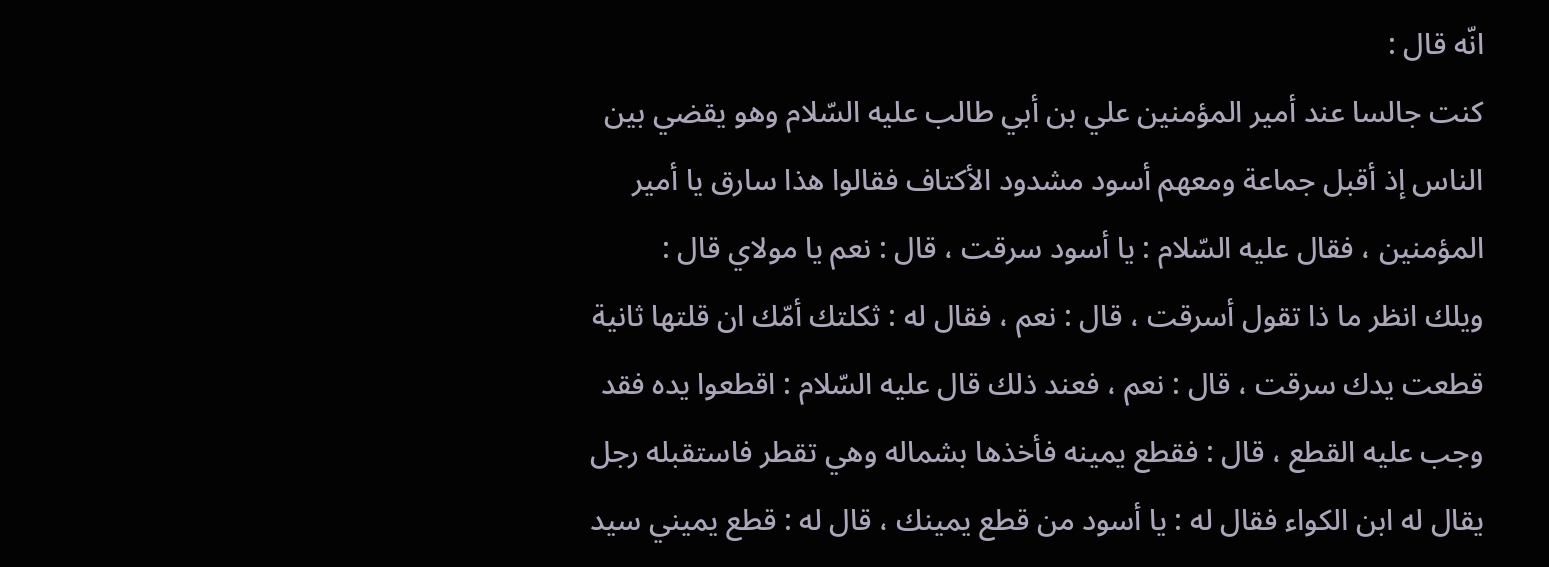انّه قال :
كنت جالسا عند أمير المؤمنين علي بن أبي طالب عليه السّلام وهو يقضي بين الناس إذ أقبل جماعة ومعهم أسود مشدود الأكتاف فقالوا هذا سارق يا أمير المؤمنين ، فقال عليه السّلام : يا أسود سرقت ، قال : نعم يا مولاي قال :
ويلك انظر ما ذا تقول أسرقت ، قال : نعم ، فقال له : ثكلتك أمّك ان قلتها ثانية قطعت يدك سرقت ، قال : نعم ، فعند ذلك قال عليه السّلام : اقطعوا يده فقد وجب عليه القطع ، قال : فقطع يمينه فأخذها بشماله وهي تقطر فاستقبله رجل يقال له ابن الكواء فقال له : يا أسود من قطع يمينك ، قال له : قطع يميني سيد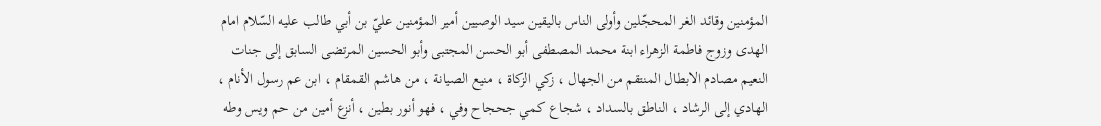المؤمنين وقائد الغر المحجّلين وأولى الناس باليقين سيد الوصيين أمير المؤمنين عليّ بن أبي طالب عليه السّلام امام الهدى وزوج فاطمة الزهراء ابنة محمد المصطفى أبو الحسن المجتبى وأبو الحسين المرتضى السابق إلى جنات النعيم مصادم الابطال المنتقم من الجهال ، زكي الزكاة ، منيع الصيانة ، من هاشم القمقام ، ابن عم رسول الأنام ، الهادي إلى الرشاد ، الناطق بالسداد ، شجاع كمي جحجاح وفي ، فهو أنور بطين ، أنزع أمين من حم ويس وطه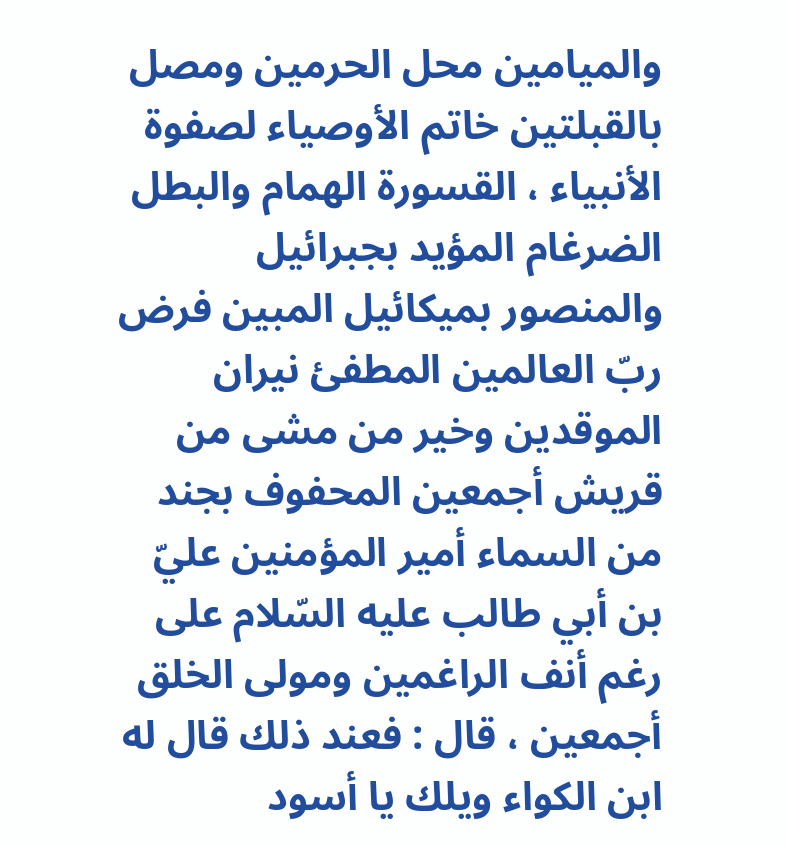والميامين محل الحرمين ومصل بالقبلتين خاتم الأوصياء لصفوة الأنبياء ، القسورة الهمام والبطل الضرغام المؤيد بجبرائيل والمنصور بميكائيل المبين فرض ربّ العالمين المطفئ نيران الموقدين وخير من مشى من قريش أجمعين المحفوف بجند من السماء أمير المؤمنين عليّ بن أبي طالب عليه السّلام على رغم أنف الراغمين ومولى الخلق أجمعين ، قال : فعند ذلك قال له ابن الكواء ويلك يا أسود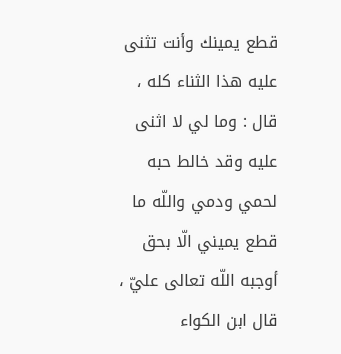قطع يمينك وأنت تثنى عليه هذا الثناء كله ، قال : وما لي لا اثنى عليه وقد خالط حبه لحمي ودمي واللّه ما قطع يميني الّا بحق أوجبه اللّه تعالى عليّ ، قال ابن الكواء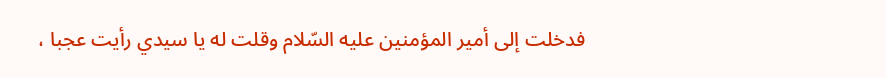فدخلت إلى أمير المؤمنين عليه السّلام وقلت له يا سيدي رأيت عجبا ،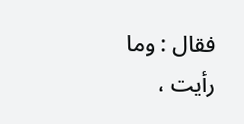فقال : وما رأيت ،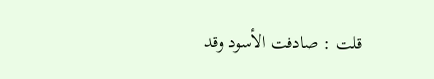قلت : صادفت الأسود وقد